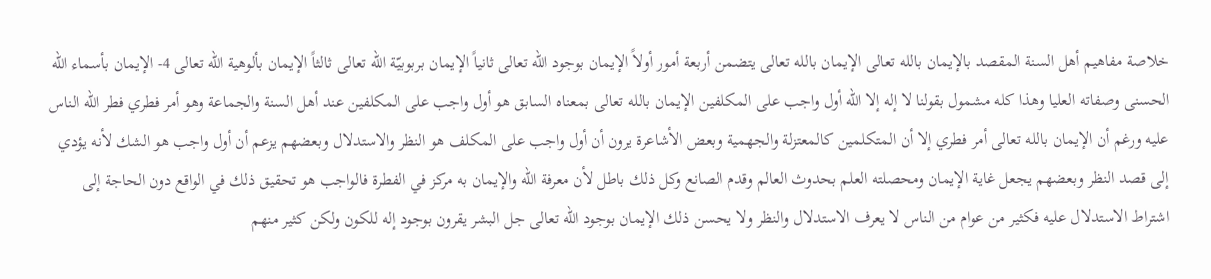خلاصة مفاهيم أهل السنة المقصد بالإيمان بالله تعالى الإيمان بالله تعالى يتضمن أربعة أمور أولاً الإيمان بوجود الله تعالى ثانياً الإيمان بربوبيّة الله تعالى ثالثاً الإيمان بألوهية الله تعالى 4- الإيمان بأسماء الله الحسنى وصفاته العليا وهذا كله مشمول بقولنا لا إله إلا الله أول واجب على المكلفين الإيمان بالله تعالى بمعناه السابق هو أول واجب على المكلفين عند أهل السنة والجماعة وهو أمر فطري فطر الله الناس عليه ورغم أن الإيمان بالله تعالى أمر فطري إلا أن المتكلمين كالمعتزلة والجهمية وبعض الأشاعرة يرون أن أول واجب على المكلف هو النظر والاستدلال وبعضهم يزعم أن أول واجب هو الشك لأنه يؤدي إلى قصد النظر وبعضهم يجعل غاية الإيمان ومحصلته العلم بحدوث العالم وقدم الصانع وكل ذلك باطل لأن معرفة الله والإيمان به مركز في الفطرة فالواجب هو تحقيق ذلك في الواقع دون الحاجة إلى اشتراط الاستدلال عليه فكثير من عوام من الناس لا يعرف الاستدلال والنظر ولا يحسن ذلك الإيمان بوجود الله تعالى جل البشر يقرون بوجود إله للكون ولكن كثير منهم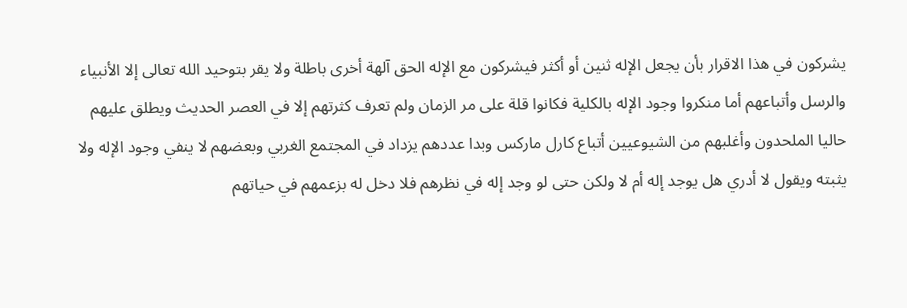يشركون في هذا الاقرار بأن يجعل الإله ثنين أو أكثر فيشركون مع الإله الحق آلهة أخرى باطلة ولا يقر بتوحيد الله تعالى إلا الأنبياء والرسل وأتباعهم أما منكروا وجود الإله بالكلية فكانوا قلة على مر الزمان ولم تعرف كثرتهم إلا في العصر الحديث ويطلق عليهم حاليا الملحدون وأغلبهم من الشيوعيين أتباع كارل ماركس وبدا عددهم يزداد في المجتمع الغربي وبعضهم لا ينفي وجود الإله ولا يثبته ويقول لا أدري هل يوجد إله أم لا ولكن حتى لو وجد إله في نظرهم فلا دخل له بزعمهم في حياتهم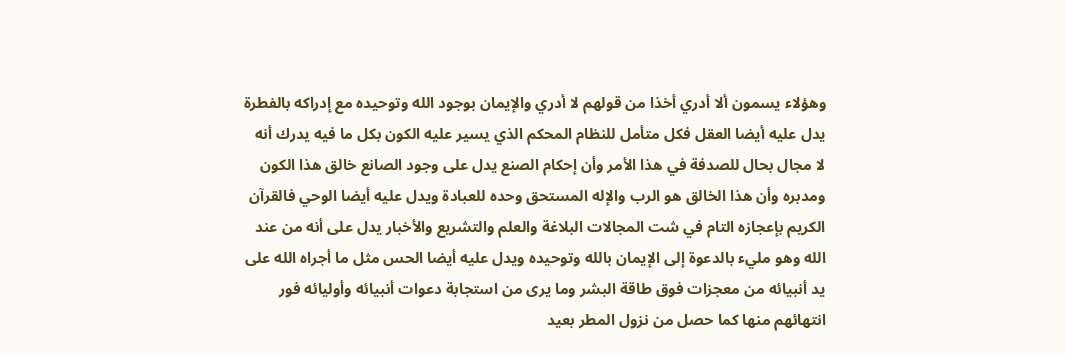وهؤلاء يسمون ألا أدري أخذا من قولهم لا أدري والإيمان بوجود الله وتوحيده مع إدراكه بالفطرة يدل عليه أيضا العقل فكل متأمل للنظام المحكم الذي يسير عليه الكون بكل ما فيه يدرك أنه لا مجال بحال للصدفة في هذا الأمر وأن إحكام الصنع يدل على وجود الصانع خالق هذا الكون ومدبره وأن هذا الخالق هو الرب والإله المستحق وحده للعبادة ويدل عليه أيضا الوحي فالقرآن الكريم بإعجازه التام في شت المجالات البلاغة والعلم والتشريع والأخبار يدل على أنه من عند الله وهو مليء بالدعوة إلى الإيمان بالله وتوحيده ويدل عليه أيضا الحس مثل ما أجراه الله على يد أنبيائه من معجزات فوق طاقة البشر وما يرى من استجابة دعوات أنبيائه وأوليائه فور انتهائهم منها كما حصل من نزول المطر بعيد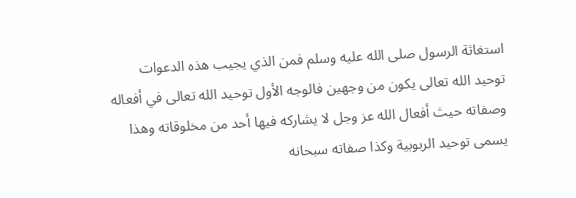استغاثة الرسول صلى الله عليه وسلم فمن الذي يجيب هذه الدعوات توحيد الله تعالى يكون من وجهين فالوجه الأول توحيد الله تعالى في أفعاله وصفاته حيث أفعال الله عز وجل لا يشاركه فيها أحد من مخلوقاته وهذا يسمى توحيد الربوبية وكذا صفاته سبحانه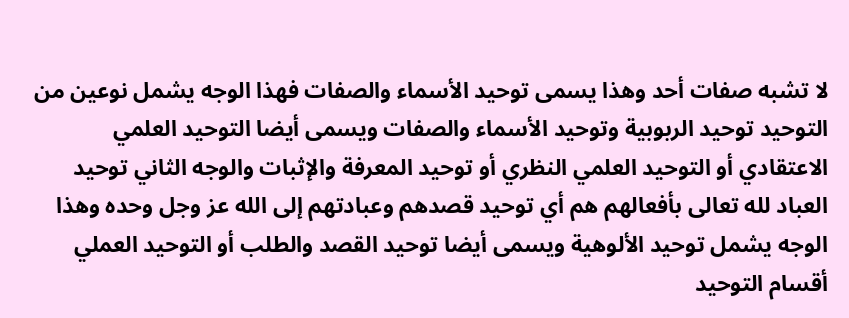لا تشبه صفات أحد وهذا يسمى توحيد الأسماء والصفات فهذا الوجه يشمل نوعين من التوحيد توحيد الربوبية وتوحيد الأسماء والصفات ويسمى أيضا التوحيد العلمي الاعتقادي أو التوحيد العلمي النظري أو توحيد المعرفة والإثبات والوجه الثاني توحيد العباد لله تعالى بأفعالهم هم أي توحيد قصدهم وعبادتهم إلى الله عز وجل وحده وهذا الوجه يشمل توحيد الألوهية ويسمى أيضا توحيد القصد والطلب أو التوحيد العملي أقسام التوحيد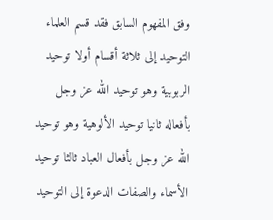وفق المفهوم السابق فقد قسم العلماء التوحيد إلى ثلاثة أقسام أولا توحيد الربوبية وهو توحيد الله عز وجل بأفعاله ثانيا توحيد الألوهية وهو توحيد الله عز وجل بأفعال العباد ثالثا توحيد الأسماء والصفات الدعوة إلى التوحيد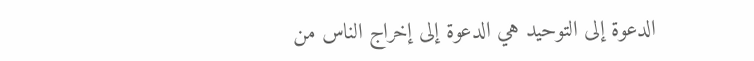الدعوة إلى التوحيد هي الدعوة إلى إخراج الناس من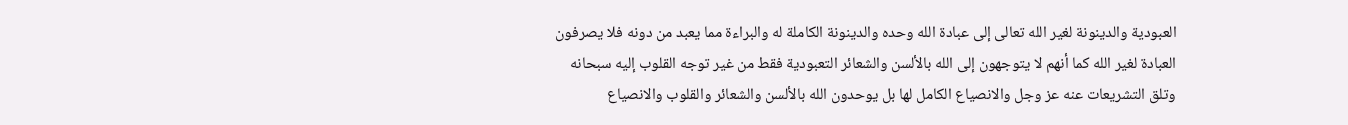العبودية والدينونة لغير الله تعالى إلى عبادة الله وحده والدينونة الكاملة له والبراءة مما يعبد من دونه فلا يصرفون العبادة لغير الله كما أنهم لا يتوجهون إلى الله بالألسن والشعائر التعبودية فقط من غير توجه القلوب إليه سبحانه وتلق التشريعات عنه عز وجل والانصياع الكامل لها بل يوحدون الله بالألسن والشعائر والقلوب والانصياع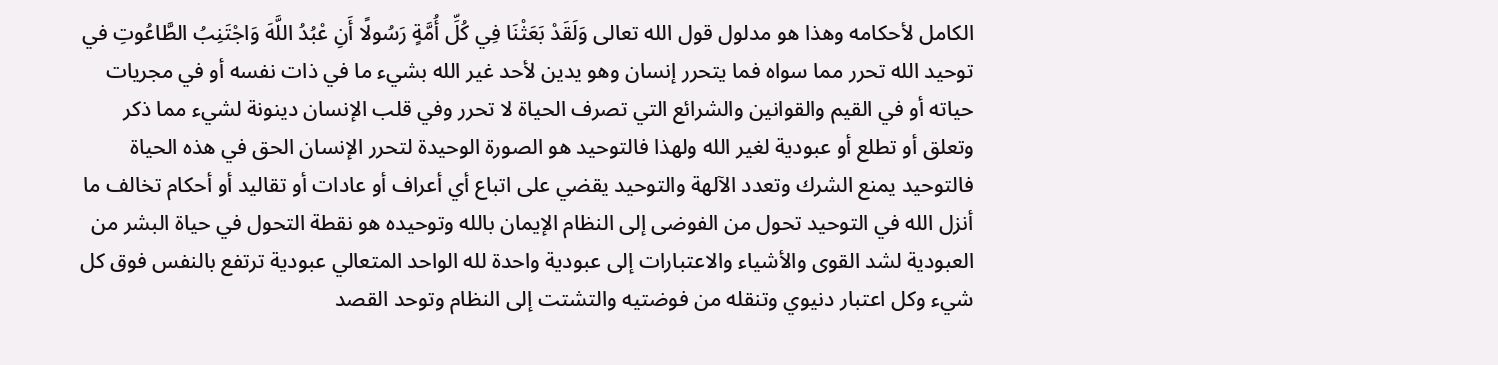الكامل لأحكامه وهذا هو مدلول قول الله تعالى وَلَقَدْ بَعَثْنَا فِي كُلِّ أُمَّةٍ رَسُولًا أَنِ عْبُدُ اللَّهَ وَاجْتَنِبُ الطَّاعُوتِ في توحيد الله تحرر مما سواه فما يتحرر إنسان وهو يدين لأحد غير الله بشيء ما في ذات نفسه أو في مجريات حياته أو في القيم والقوانين والشرائع التي تصرف الحياة لا تحرر وفي قلب الإنسان دينونة لشيء مما ذكر وتعلق أو تطلع أو عبودية لغير الله ولهذا فالتوحيد هو الصورة الوحيدة لتحرر الإنسان الحق في هذه الحياة فالتوحيد يمنع الشرك وتعدد الآلهة والتوحيد يقضي على اتباع أي أعراف أو عادات أو تقاليد أو أحكام تخالف ما أنزل الله في التوحيد تحول من الفوضى إلى النظام الإيمان بالله وتوحيده هو نقطة التحول في حياة البشر من العبودية لشد القوى والأشياء والاعتبارات إلى عبودية واحدة لله الواحد المتعالي عبودية ترتفع بالنفس فوق كل شيء وكل اعتبار دنيوي وتنقله من فوضتيه والتشتت إلى النظام وتوحد القصد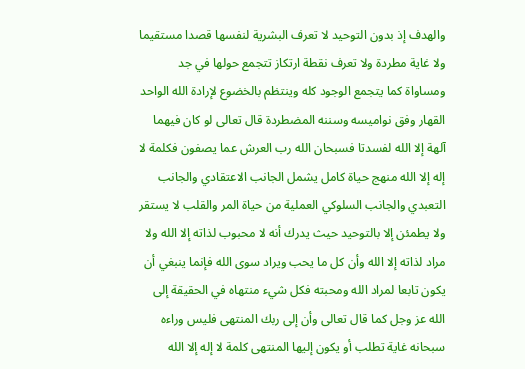والهدف إذ بدون التوحيد لا تعرف البشرية لنفسها قصدا مستقيما ولا غاية مطردة ولا تعرف نقطة ارتكاز تتجمع حولها في جد ومساواة كما يتجمع الوجود كله وينتظم بالخضوع لإرادة الله الواحد القهار وفق نواميسه وسننه المضطردة قال تعالى لو كان فيهما آلهة إلا الله لفسدتا فسبحان الله رب العرش عما يصفون فكلمة لا إله إلا الله منهج حياة كامل يشمل الجانب الاعتقادي والجانب التعبدي والجانب السلوكي العملية من حياة المر والقلب لا يستقر ولا يطمئن إلا بالتوحيد حيث يدرك أنه لا محبوب لذاته إلا الله ولا مراد لذاته إلا الله وأن كل ما يحب ويراد سوى الله فإنما ينبغي أن يكون تابعا لمراد الله ومحبته فكل شيء منتهاه في الحقيقة إلى الله عز وجل كما قال تعالى وأن إلى ربك المنتهى فليس وراءه سبحانه غاية تطلب أو يكون إليها المنتهى كلمة لا إله إلا الله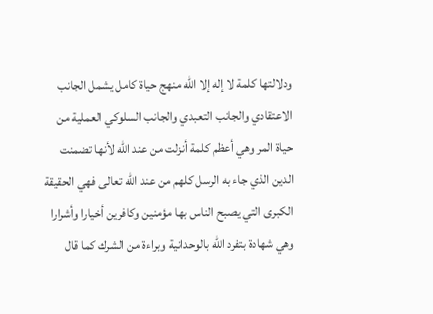ودلالتها كلمة لا إله إلا الله منهج حياة كامل يشمل الجانب الاعتقادي والجانب التعبدي والجانب السلوكي العملية من حياة المر وهي أعظم كلمة أنزلت من عند الله لأنها تضمنت الدين الذي جاء به الرسل كلهم من عند الله تعالى فهي الحقيقة الكبرى التي يصبح الناس بها مؤمنين وكافرين أخيارا وأشرارا وهي شهادة بتفرد الله بالوحدانية وبراءة من الشرك كما قال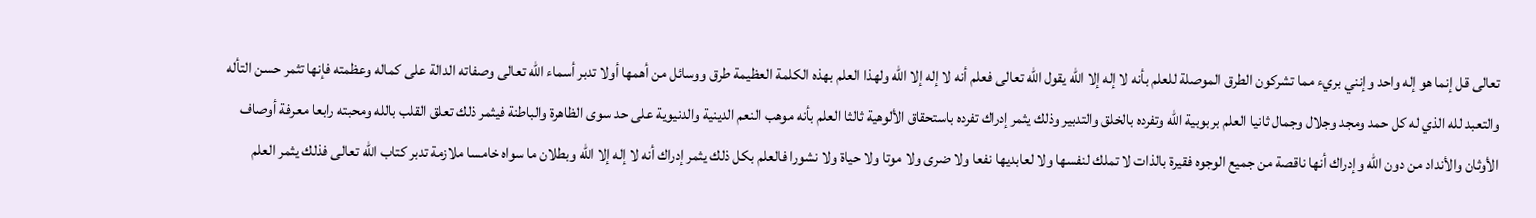تعالى قل إنما هو إله واحد وإنني بريء مما تشركون الطرق الموصلة للعلم بأنه لا إله إلا الله يقول الله تعالى فعلم أنه لا إله إلا الله ولهذا العلم بهذه الكلمة العظيمة طرق ووسائل من أهمها أولا تدبر أسماء الله تعالى وصفاته الدالة على كماله وعظمته فإنها تثمر حسن التأله والتعبد لله الذي له كل حمد ومجد وجلال وجمال ثانيا العلم بربوبية الله وتفرده بالخلق والتدبير وذلك يثمر إدراك تفرده باستحقاق الألوهية ثالثا العلم بأنه موهب النعم الدينية والدنيوية على حد سوى الظاهرة والباطنة فيثمر ذلك تعلق القلب بالله ومحبته رابعا معرفة أوصاف الأوثان والأنداد من دون الله وإدراك أنها ناقصة من جميع الوجوه فقيرة بالذات لا تملك لنفسها ولا لعابديها نفعا ولا ضرى ولا موتا ولا حياة ولا نشورا فالعلم بكل ذلك يثمر إدراك أنه لا إله إلا الله وبطلان ما سواه خامسا ملازمة تدبر كتاب الله تعالى فذلك يثمر العلم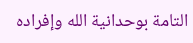التامة بوحدانية الله وإفراده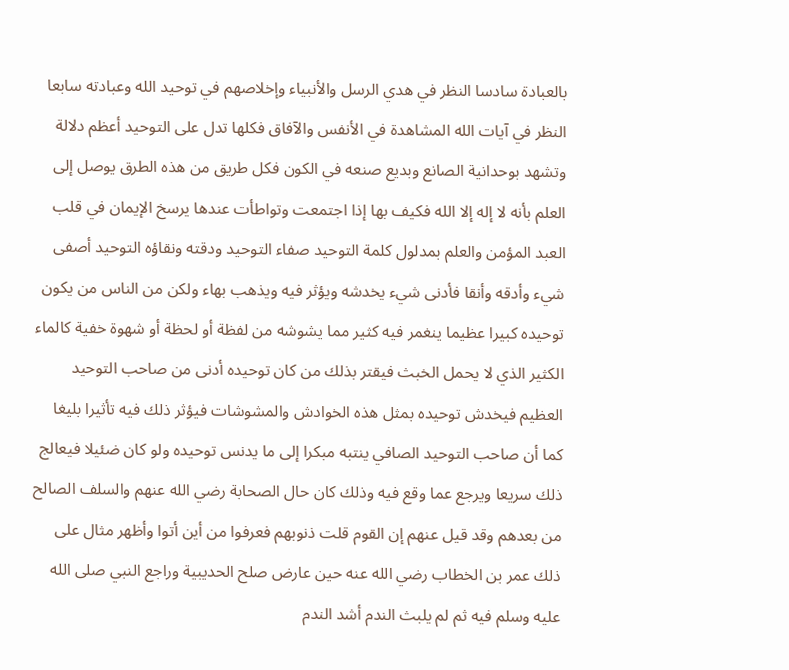بالعبادة سادسا النظر في هدي الرسل والأنبياء وإخلاصهم في توحيد الله وعبادته سابعا النظر في آيات الله المشاهدة في الأنفس والآفاق فكلها تدل على التوحيد أعظم دلالة وتشهد بوحدانية الصانع وبديع صنعه في الكون فكل طريق من هذه الطرق يوصل إلى العلم بأنه لا إله إلا الله فكيف بها إذا اجتمعت وتواطأت عندها يرسخ الإيمان في قلب العبد المؤمن والعلم بمدلول كلمة التوحيد صفاء التوحيد ودقته ونقاؤه التوحيد أصفى شيء وأدقه وأنقا فأدنى شيء يخدشه ويؤثر فيه ويذهب بهاء ولكن من الناس من يكون توحيده كبيرا عظيما ينغمر فيه كثير مما يشوشه من لفظة أو لحظة أو شهوة خفية كالماء الكثير الذي لا يحمل الخبث فيقتر بذلك من كان توحيده أدنى من صاحب التوحيد العظيم فيخدش توحيده بمثل هذه الخوادش والمشوشات فيؤثر ذلك فيه تأثيرا بليغا كما أن صاحب التوحيد الصافي ينتبه مبكرا إلى ما يدنس توحيده ولو كان ضئيلا فيعالج ذلك سريعا ويرجع عما وقع فيه وذلك كان حال الصحابة رضي الله عنهم والسلف الصالح من بعدهم وقد قيل عنهم إن القوم قلت ذنوبهم فعرفوا من أين أتوا وأظهر مثال على ذلك عمر بن الخطاب رضي الله عنه حين عارض صلح الحديبية وراجع النبي صلى الله عليه وسلم فيه ثم لم يلبث الندم أشد الندم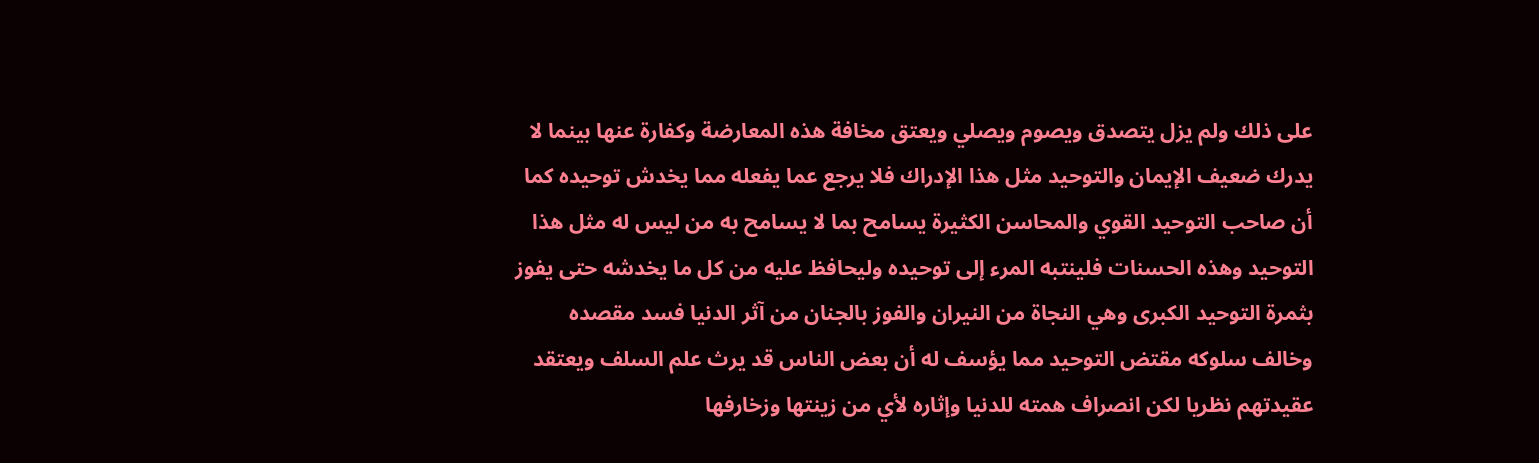على ذلك ولم يزل يتصدق ويصوم ويصلي ويعتق مخافة هذه المعارضة وكفارة عنها بينما لا يدرك ضعيف الإيمان والتوحيد مثل هذا الإدراك فلا يرجع عما يفعله مما يخدش توحيده كما أن صاحب التوحيد القوي والمحاسن الكثيرة يسامح بما لا يسامح به من ليس له مثل هذا التوحيد وهذه الحسنات فلينتبه المرء إلى توحيده وليحافظ عليه من كل ما يخدشه حتى يفوز بثمرة التوحيد الكبرى وهي النجاة من النيران والفوز بالجنان من آثر الدنيا فسد مقصده وخالف سلوكه مقتض التوحيد مما يؤسف له أن بعض الناس قد يرث علم السلف ويعتقد عقيدتهم نظريا لكن انصراف همته للدنيا وإثاره لأي من زينتها وزخارفها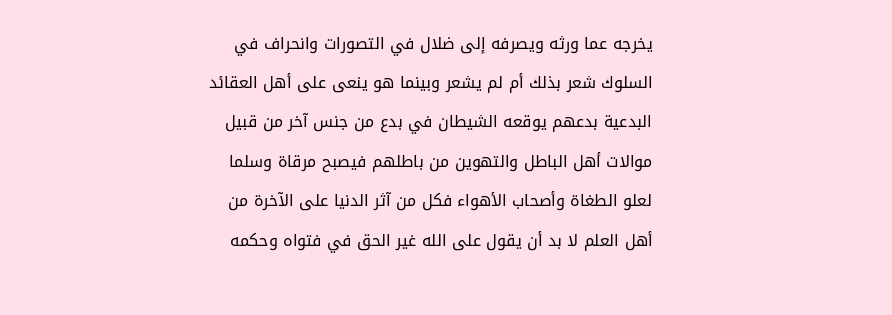يخرجه عما ورثه ويصرفه إلى ضلال في التصورات وانحراف في السلوك شعر بذلك أم لم يشعر وبينما هو ينعى على أهل العقائد البدعية بدعهم يوقعه الشيطان في بدع من جنس آخر من قبيل موالات أهل الباطل والتهوين من باطلهم فيصبح مرقاة وسلما لعلو الطغاة وأصحاب الأهواء فكل من آثر الدنيا على الآخرة من أهل العلم لا بد أن يقول على الله غير الحق في فتواه وحكمه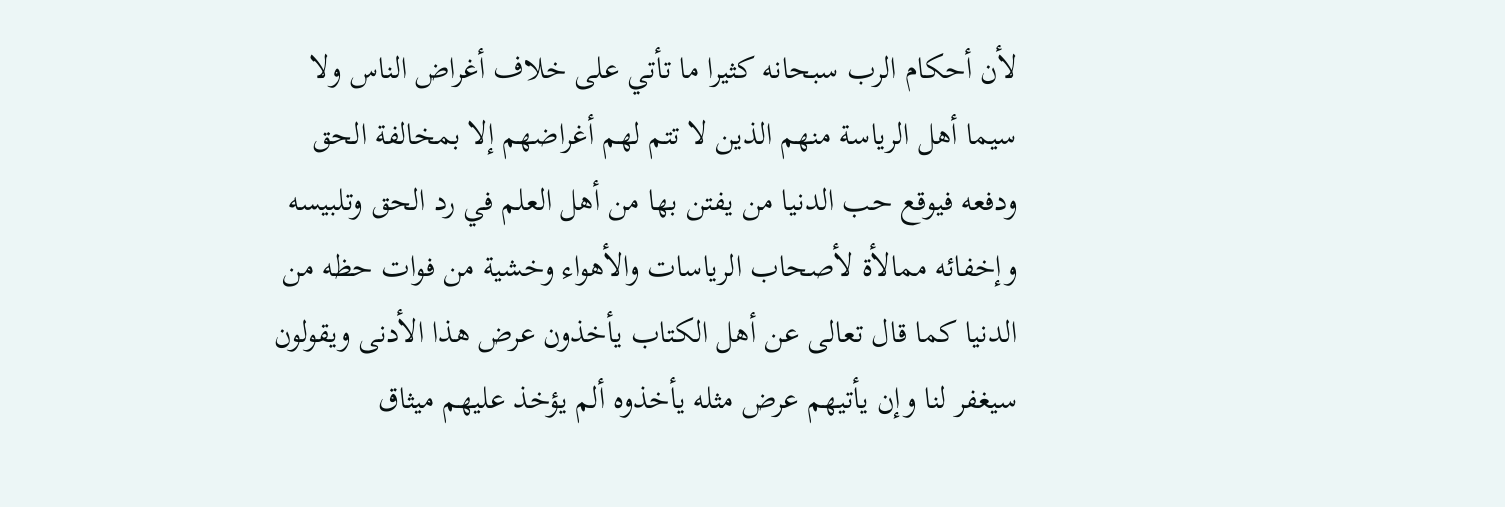لأن أحكام الرب سبحانه كثيرا ما تأتي على خلاف أغراض الناس ولا سيما أهل الرياسة منهم الذين لا تتم لهم أغراضهم إلا بمخالفة الحق ودفعه فيوقع حب الدنيا من يفتن بها من أهل العلم في رد الحق وتلبيسه وإخفائه ممالأة لأصحاب الرياسات والأهواء وخشية من فوات حظه من الدنيا كما قال تعالى عن أهل الكتاب يأخذون عرض هذا الأدنى ويقولون سيغفر لنا وإن يأتيهم عرض مثله يأخذوه ألم يؤخذ عليهم ميثاق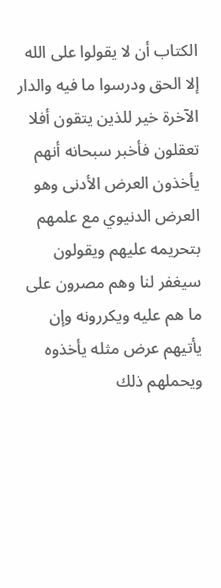الكتاب أن لا يقولوا على الله إلا الحق ودرسوا ما فيه والدار الآخرة خير للذين يتقون أفلا تعقلون فأخبر سبحانه أنهم يأخذون العرض الأدنى وهو العرض الدنيوي مع علمهم بتحريمه عليهم ويقولون سيغفر لنا وهم مصرون على ما هم عليه ويكررونه وإن يأتيهم عرض مثله يأخذوه ويحملهم ذلك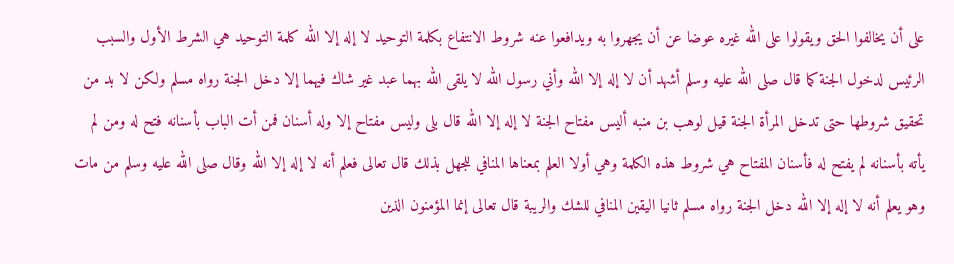على أن يخالفوا الحق ويقولوا على الله غيره عوضا عن أن يجهروا به ويدافعوا عنه شروط الانتفاع بكلمة التوحيد لا إله إلا الله كلمة التوحيد هي الشرط الأول والسبب الرئيس لدخول الجنة كما قال صلى الله عليه وسلم أشهد أن لا إله إلا الله وأني رسول الله لا يلقى الله بهما عبد غير شاك فيهما إلا دخل الجنة رواه مسلم ولكن لا بد من تحقيق شروطها حتى تدخل المرأة الجنة قيل لوهب بن منبه أليس مفتاح الجنة لا إله إلا الله قال بلى وليس مفتاح إلا وله أسنان فمن أت الباب بأسنانه فتح له ومن لم يأته بأسنانه لم يفتح له فأسنان المفتاح هي شروط هذه الكلمة وهي أولا العلم بمعناها المنافي للجهل بذلك قال تعالى فعلم أنه لا إله إلا الله وقال صلى الله عليه وسلم من مات وهو يعلم أنه لا إله إلا الله دخل الجنة رواه مسلم ثانيا اليقين المنافي للشك والريبة قال تعالى إنما المؤمنون الذين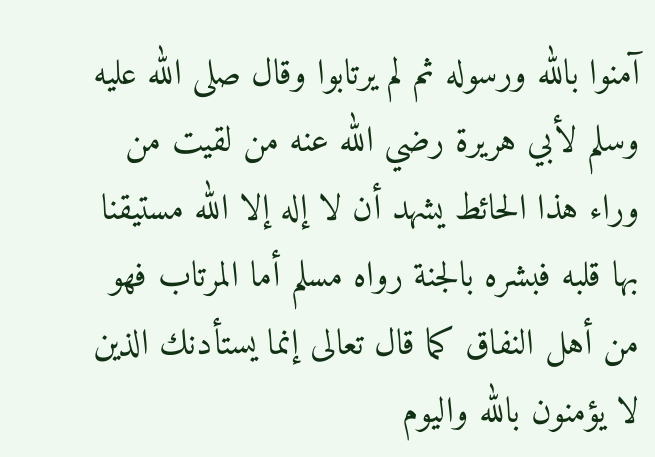آمنوا بالله ورسوله ثم لم يرتابوا وقال صلى الله عليه وسلم لأبي هريرة رضي الله عنه من لقيت من وراء هذا الحائط يشهد أن لا إله إلا الله مستيقنا بها قلبه فبشره بالجنة رواه مسلم أما المرتاب فهو من أهل النفاق كما قال تعالى إنما يستأدنك الذين لا يؤمنون بالله واليوم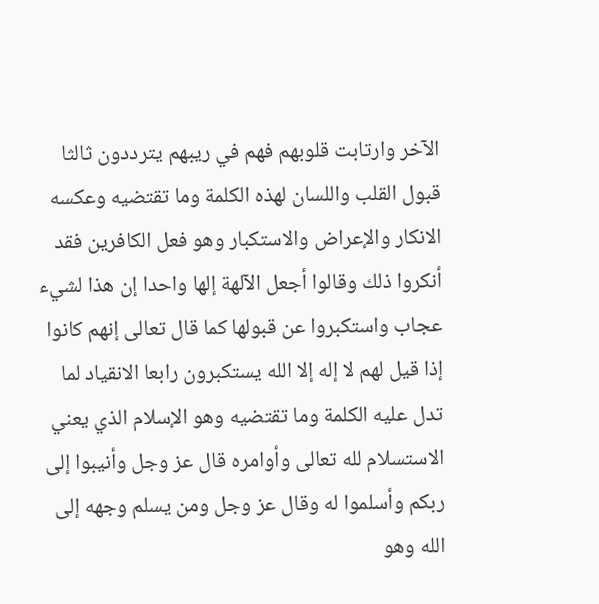الآخر وارتابت قلوبهم فهم في ريبهم يترددون ثالثا قبول القلب واللسان لهذه الكلمة وما تقتضيه وعكسه الانكار والإعراض والاستكبار وهو فعل الكافرين فقد أنكروا ذلك وقالوا أجعل الآلهة إلها واحدا إن هذا لشيء عجاب واستكبروا عن قبولها كما قال تعالى إنهم كانوا إذا قيل لهم لا إله إلا الله يستكبرون رابعا الانقياد لما تدل عليه الكلمة وما تقتضيه وهو الإسلام الذي يعني الاستسلام لله تعالى وأوامره قال عز وجل وأنيبوا إلى ربكم وأسلموا له وقال عز وجل ومن يسلم وجهه إلى الله وهو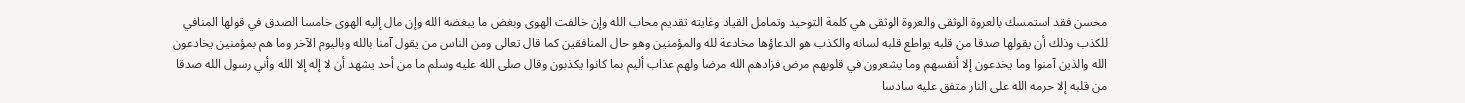محسن فقد استمسك بالعروة الوثقى والعروة الوثقى هي كلمة التوحيد وتمامل القياد وغايته تقديم محاب الله وإن خالفت الهوى وبغض ما يبغضه الله وإن مال إليه الهوى خامسا الصدق في قولها المنافي للكذب وذلك أن يقولها صدقا من قلبه يواطع قلبه لسانه والكذب هو الدعاؤها مخادعة لله والمؤمنين وهو حال المنافقين كما قال تعالى ومن الناس من يقول آمنا بالله وباليوم الآخر وما هم بمؤمنين يخادعون الله والذين آمنوا وما يخدعون إلا أنفسهم وما يشعرون في قلوبهم مرض فزادهم الله مرضا ولهم عذاب أليم بما كانوا يكذبون وقال صلى الله عليه وسلم ما من أحد يشهد أن لا إله إلا الله وأني رسول الله صدقا من قلبه إلا حرمه الله على النار متفق عليه سادسا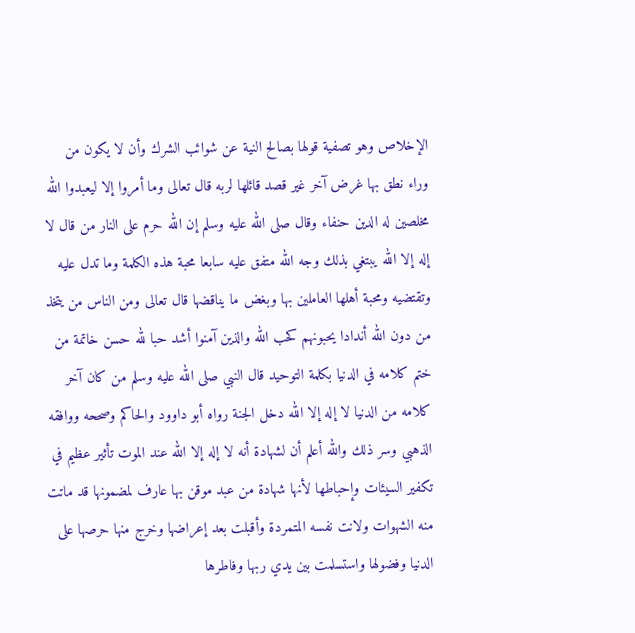الإخلاص وهو تصفية قولها بصالح النية عن شوائب الشرك وأن لا يكون من وراء نطق بها غرض آخر غير قصد قائلها لربه قال تعالى وما أمروا إلا ليعبدوا الله مخلصين له الدين حنفاء وقال صلى الله عليه وسلم إن الله حرم على النار من قال لا إله إلا الله يبتغي بذلك وجه الله متفق عليه سابعا محبة هذه الكلمة وما تدل عليه وتقتضيه ومحبة أهلها العاملين بها وبغض ما يناقضها قال تعالى ومن الناس من يتخذ من دون الله أندادا يحبونهم كحب الله والذين آمنوا أشد حبا لله حسن خاتمة من ختم كلامه في الدنيا بكلمة التوحيد قال النبي صلى الله عليه وسلم من كان آخر كلامه من الدنيا لا إله إلا الله دخل الجنة رواه أبو داوود والحاكم وصححه ووافقه الذهبي وسر ذلك والله أعلم أن لشهادة أنه لا إله إلا الله عند الموت تأثير عظيم في تكفير السيئات وإحباطها لأنها شهادة من عبد موقن بها عارف لمضمونها قد ماتت منه الشهوات ولانت نفسه المتمردة وأقبلت بعد إعراضها وخرج منها حرصها على الدنيا وفضولها واستسلمت بين يدي ربها وفاطرها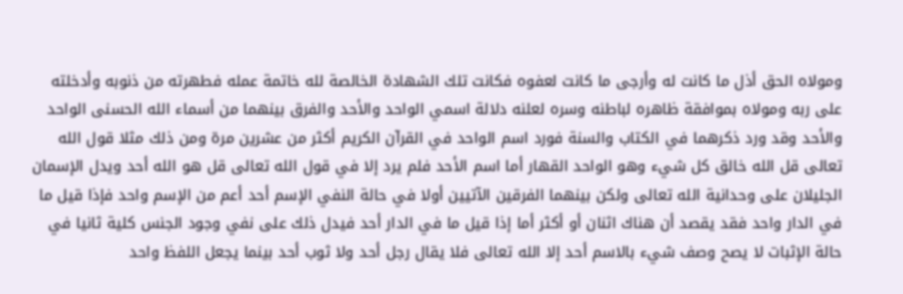ومولاه الحق أذل ما كانت له وأرجى ما كانت لعفوه فكانت تلك الشهادة الخالصة لله خاتمة عمله فطهرته من ذنوبه وأدخلته على ربه ومولاه بموافقة ظاهره لباطنه وسره لعلنه دلالة اسمي الواحد والأحد والفرق بينهما من أسماء الله الحسنى الواحد والأحد وقد ورد ذكرهما في الكتاب والسنة فورد اسم الواحد في القرآن الكريم أكثر من عشرين مرة ومن ذلك مثلا قول الله تعالى قل الله خالق كل شيء وهو الواحد القهار أما اسم الأحد فلم يرد إلا في قول الله تعالى قل هو الله أحد ويدل الإسمان الجليلان على وحدانية الله تعالى ولكن بينهما الفرقين الآتيين أولا في حالة النفي الإسم أحد أعم من الإسم واحد فإذا قيل ما في الدار واحد فقد يقصد أن هناك اثنان أو أكثر أما إذا قيل ما في الدار أحد فيدل ذلك على نفي وجود الجنس كلية ثانيا في حالة الإثبات لا يصح وصف شيء بالاسم أحد إلا الله تعالى فلا يقال رجل أحد ولا ثوب أحد بينما يجعل اللفظ واحد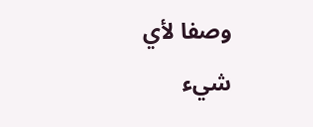وصفا لأي شيء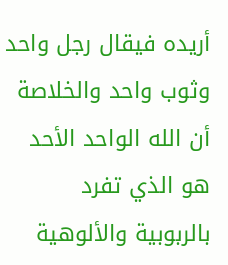أريده فيقال رجل واحد وثوب واحد والخلاصة أن الله الواحد الأحد هو الذي تفرد بالربوبية والألوهية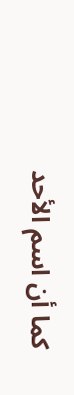كما أن اسم الأحد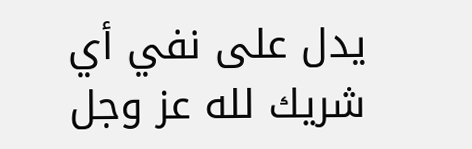يدل على نفي أي شريك لله عز وجل